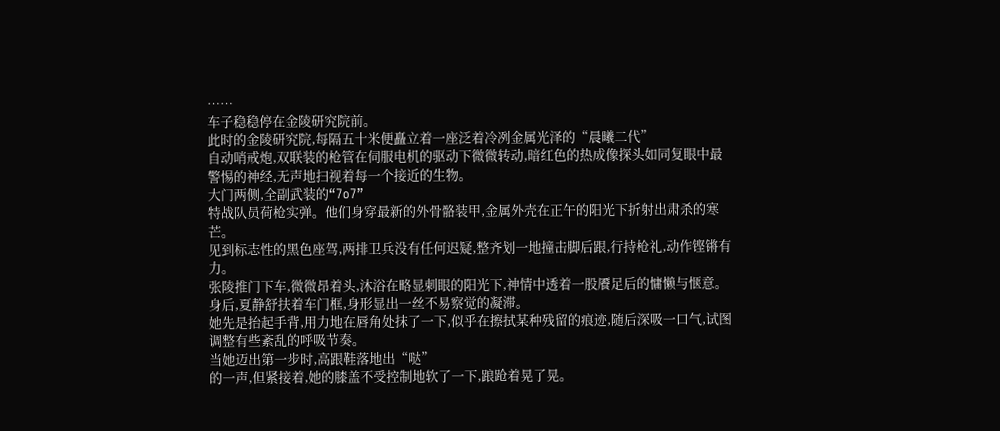……
车子稳稳停在金陵研究院前。
此时的金陵研究院,每隔五十米便矗立着一座泛着冷冽金属光泽的“晨曦二代”
自动哨戒炮,双联装的枪管在伺服电机的驱动下微微转动,暗红色的热成像探头如同复眼中最警惕的神经,无声地扫视着每一个接近的生物。
大门两侧,全副武装的“7o7”
特战队员荷枪实弹。他们身穿最新的外骨骼装甲,金属外壳在正午的阳光下折射出肃杀的寒芒。
见到标志性的黑色座驾,两排卫兵没有任何迟疑,整齐划一地撞击脚后跟,行持枪礼,动作铿锵有力。
张陵推门下车,微微昂着头,沐浴在略显刺眼的阳光下,神情中透着一股餍足后的慵懒与惬意。
身后,夏静舒扶着车门框,身形显出一丝不易察觉的凝滞。
她先是抬起手背,用力地在唇角处抹了一下,似乎在擦拭某种残留的痕迹,随后深吸一口气,试图调整有些紊乱的呼吸节奏。
当她迈出第一步时,高跟鞋落地出“哒”
的一声,但紧接着,她的膝盖不受控制地软了一下,踉跄着晃了晃。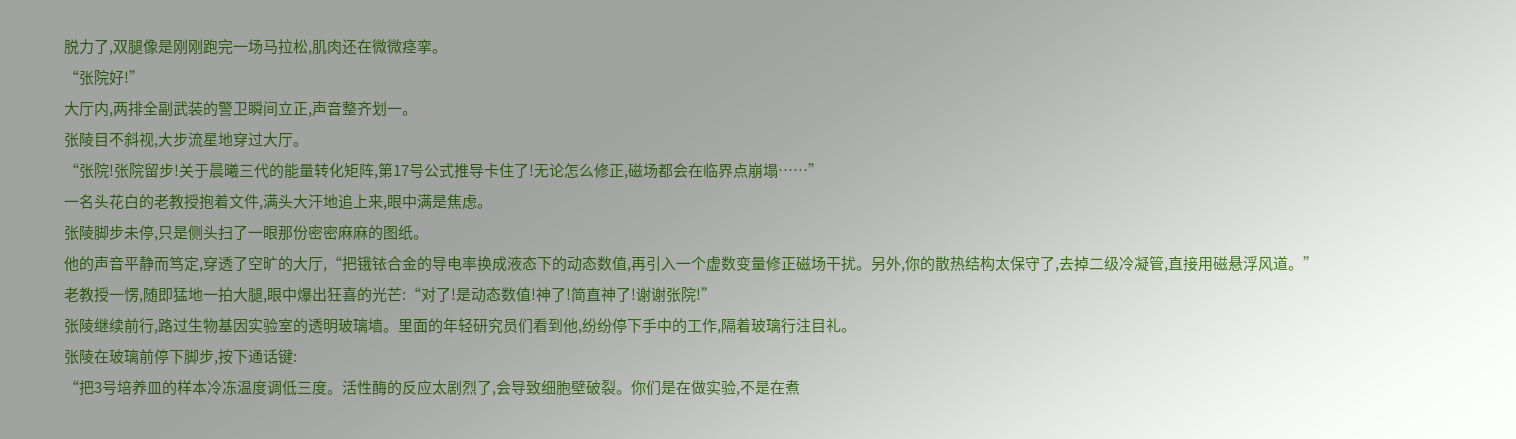脱力了,双腿像是刚刚跑完一场马拉松,肌肉还在微微痉挛。
“张院好!”
大厅内,两排全副武装的警卫瞬间立正,声音整齐划一。
张陵目不斜视,大步流星地穿过大厅。
“张院!张院留步!关于晨曦三代的能量转化矩阵,第17号公式推导卡住了!无论怎么修正,磁场都会在临界点崩塌……”
一名头花白的老教授抱着文件,满头大汗地追上来,眼中满是焦虑。
张陵脚步未停,只是侧头扫了一眼那份密密麻麻的图纸。
他的声音平静而笃定,穿透了空旷的大厅,“把锇铱合金的导电率换成液态下的动态数值,再引入一个虚数变量修正磁场干扰。另外,你的散热结构太保守了,去掉二级冷凝管,直接用磁悬浮风道。”
老教授一愣,随即猛地一拍大腿,眼中爆出狂喜的光芒:“对了!是动态数值!神了!简直神了!谢谢张院!”
张陵继续前行,路过生物基因实验室的透明玻璃墙。里面的年轻研究员们看到他,纷纷停下手中的工作,隔着玻璃行注目礼。
张陵在玻璃前停下脚步,按下通话键:
“把3号培养皿的样本冷冻温度调低三度。活性酶的反应太剧烈了,会导致细胞壁破裂。你们是在做实验,不是在煮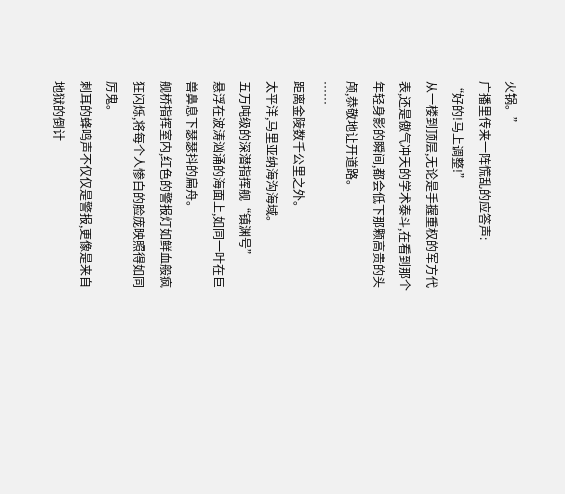火锅。”
广播里传来一阵慌乱的应答声:
“好的!马上调整!”
从一楼到顶层,无论是手握重权的军方代表,还是傲气冲天的学术泰斗,在看到那个年轻身影的瞬间,都会低下那颗高贵的头颅,恭敬地让开道路。
……
距离金陵数千公里之外。
太平洋,马里亚纳海沟海域。
五万吨级的深潜指挥舰“镇渊号”
悬浮在波涛汹涌的海面上,如同一叶在巨兽鼻息下瑟瑟抖的扁舟。
舰桥指挥室内,红色的警报灯如鲜血般疯狂闪烁,将每个人惨白的脸庞映照得如同厉鬼。
刺耳的蜂鸣声不仅仅是警报,更像是来自地狱的倒计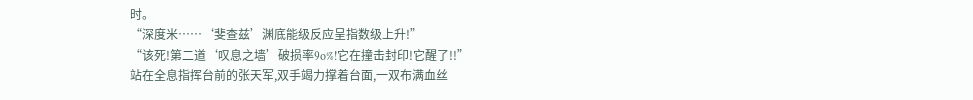时。
“深度米……‘斐查兹’渊底能级反应呈指数级上升!”
“该死!第二道‘叹息之墙’破损率9o%!它在撞击封印!它醒了!!”
站在全息指挥台前的张天军,双手竭力撑着台面,一双布满血丝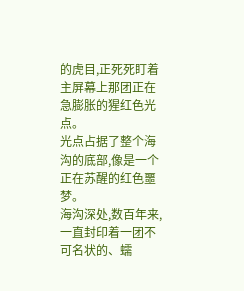的虎目,正死死盯着主屏幕上那团正在急膨胀的猩红色光点。
光点占据了整个海沟的底部,像是一个正在苏醒的红色噩梦。
海沟深处,数百年来,一直封印着一团不可名状的、蠕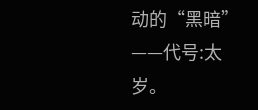动的“黑暗”
——代号:太岁。